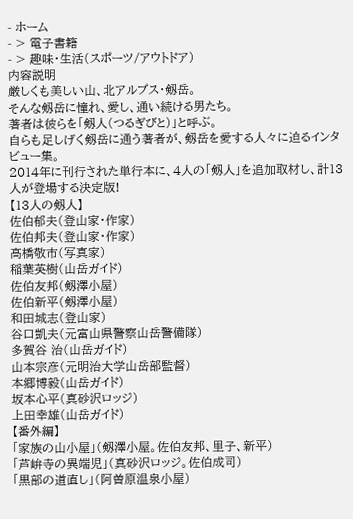- ホーム
- > 電子書籍
- > 趣味・生活(スポーツ/アウトドア)
内容説明
厳しくも美しい山、北アルプス・剱岳。
そんな剱岳に憧れ、愛し、通い続ける男たち。
著者は彼らを「剱人(つるぎびと)」と呼ぶ。
自らも足しげく剱岳に通う著者が、剱岳を愛する人々に迫るインタビュー集。
2014年に刊行された単行本に、4人の「剱人」を追加取材し、計13人が登場する決定版!
【13人の剱人】
佐伯郁夫(登山家・作家)
佐伯邦夫(登山家・作家)
高橋敬市(写真家)
稲葉英樹(山岳ガイド)
佐伯友邦(剱澤小屋)
佐伯新平(剱澤小屋)
和田城志(登山家)
谷口凱夫(元富山県警察山岳警備隊)
多賀谷 治(山岳ガイド)
山本宗彦(元明治大学山岳部監督)
本郷博毅(山岳ガイド)
坂本心平(真砂沢ロッジ)
上田幸雄(山岳ガイド)
【番外編】
「家族の山小屋」(剱澤小屋。佐伯友邦、里子、新平)
「芦峅寺の異端児」(真砂沢ロッジ。佐伯成司)
「黒部の道直し」(阿曽原温泉小屋)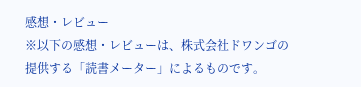感想・レビュー
※以下の感想・レビューは、株式会社ドワンゴの提供する「読書メーター」によるものです。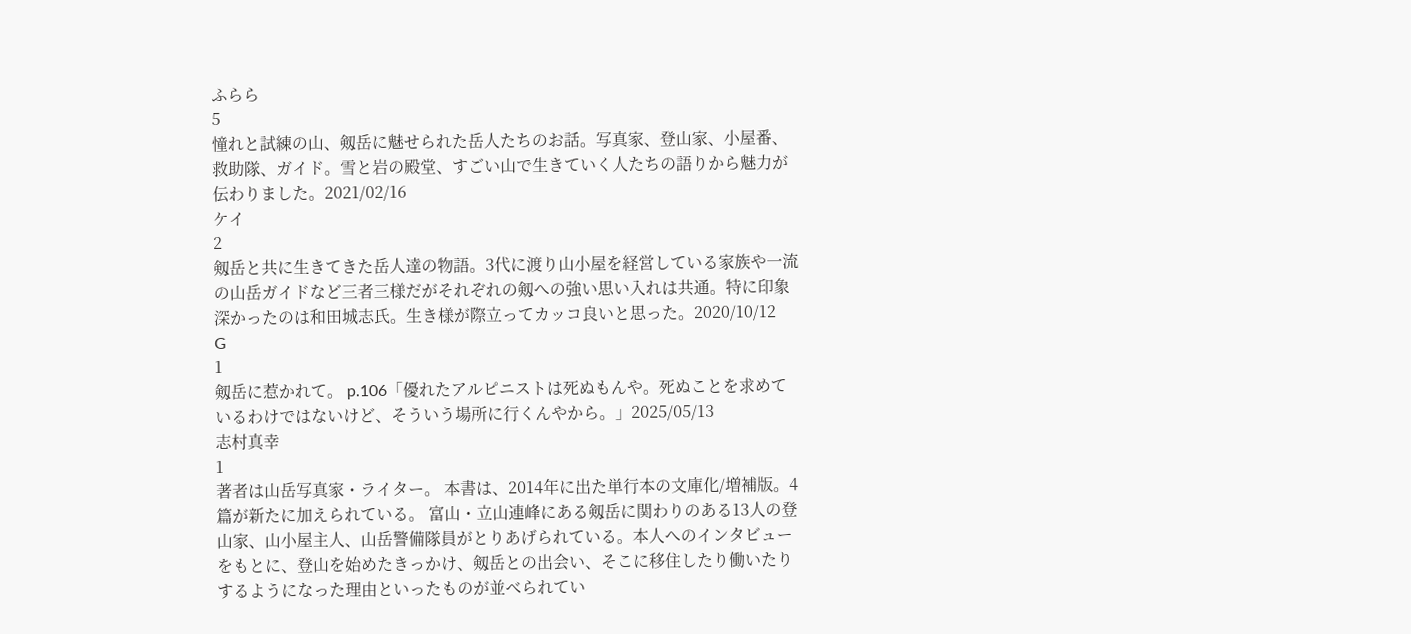ふらら
5
憧れと試練の山、剱岳に魅せられた岳人たちのお話。写真家、登山家、小屋番、救助隊、ガイド。雪と岩の殿堂、すごい山で生きていく人たちの語りから魅力が伝わりました。2021/02/16
ケイ
2
剱岳と共に生きてきた岳人達の物語。3代に渡り山小屋を経営している家族や一流の山岳ガイドなど三者三様だがそれぞれの剱への強い思い入れは共通。特に印象深かったのは和田城志氏。生き様が際立ってカッコ良いと思った。2020/10/12
G
1
剱岳に惹かれて。 p.106「優れたアルピニストは死ぬもんや。死ぬことを求めているわけではないけど、そういう場所に行くんやから。」2025/05/13
志村真幸
1
著者は山岳写真家・ライター。 本書は、2014年に出た単行本の文庫化/増補版。4篇が新たに加えられている。 富山・立山連峰にある剱岳に関わりのある13人の登山家、山小屋主人、山岳警備隊員がとりあげられている。本人へのインタビューをもとに、登山を始めたきっかけ、剱岳との出会い、そこに移住したり働いたりするようになった理由といったものが並べられてい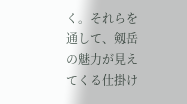く。それらを通して、剱岳の魅力が見えてくる仕掛け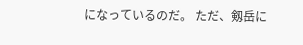になっているのだ。 ただ、剱岳に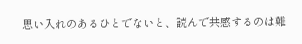思い入れのあるひとでないと、読んで共感するのは難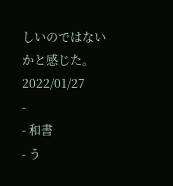しいのではないかと感じた。2022/01/27
-
- 和書
- う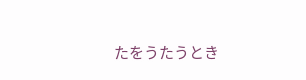たをうたうとき